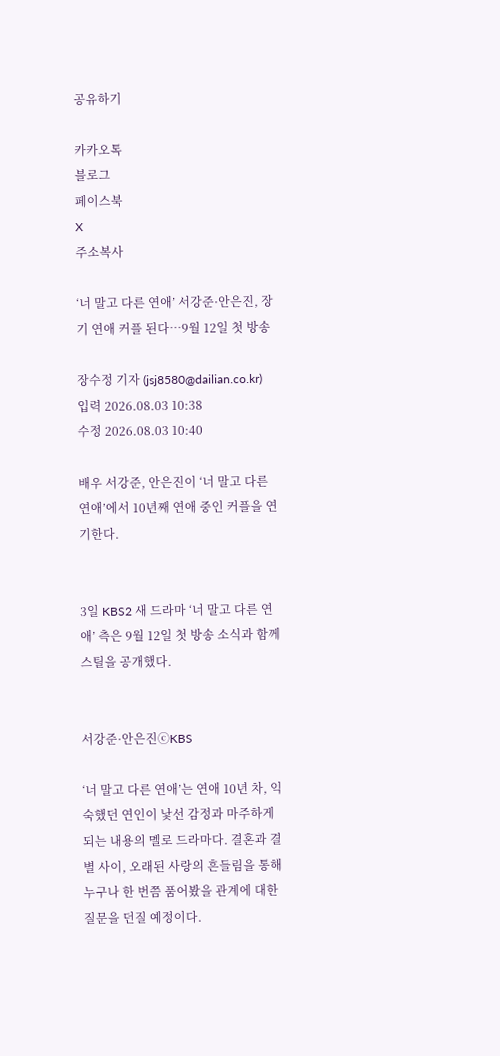공유하기

카카오톡
블로그
페이스북
X
주소복사

‘너 말고 다른 연애’ 서강준·안은진, 장기 연애 커플 된다…9월 12일 첫 방송

장수정 기자 (jsj8580@dailian.co.kr)
입력 2026.08.03 10:38
수정 2026.08.03 10:40

배우 서강준, 안은진이 ‘너 말고 다른 연애’에서 10년째 연애 중인 커플을 연기한다.


3일 KBS2 새 드라마 ‘너 말고 다른 연애’ 측은 9월 12일 첫 방송 소식과 함께 스틸을 공개했다.


서강준·안은진ⓒKBS

‘너 말고 다른 연애’는 연애 10년 차, 익숙했던 연인이 낯선 감정과 마주하게 되는 내용의 멜로 드라마다. 결혼과 결별 사이, 오래된 사랑의 흔들림을 통해 누구나 한 번쯤 품어봤을 관계에 대한 질문을 던질 예정이다.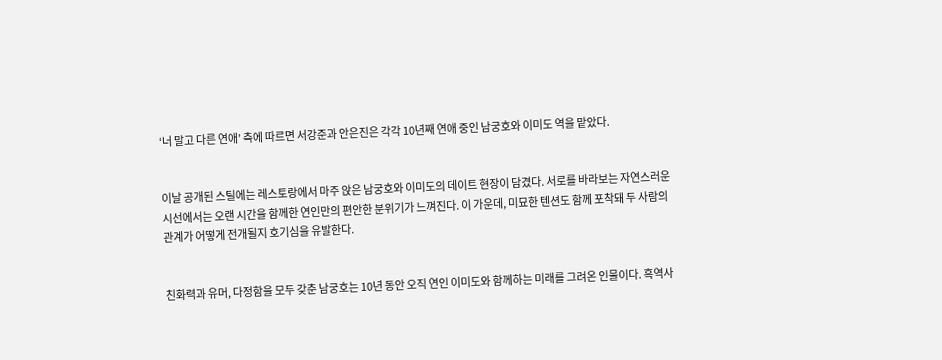‘너 말고 다른 연애’ 측에 따르면 서강준과 안은진은 각각 10년째 연애 중인 남궁호와 이미도 역을 맡았다.


이날 공개된 스틸에는 레스토랑에서 마주 앉은 남궁호와 이미도의 데이트 현장이 담겼다. 서로를 바라보는 자연스러운 시선에서는 오랜 시간을 함께한 연인만의 편안한 분위기가 느껴진다. 이 가운데, 미묘한 텐션도 함께 포착돼 두 사람의 관계가 어떻게 전개될지 호기심을 유발한다.


친화력과 유머, 다정함을 모두 갖춘 남궁호는 10년 동안 오직 연인 이미도와 함께하는 미래를 그려온 인물이다. 흑역사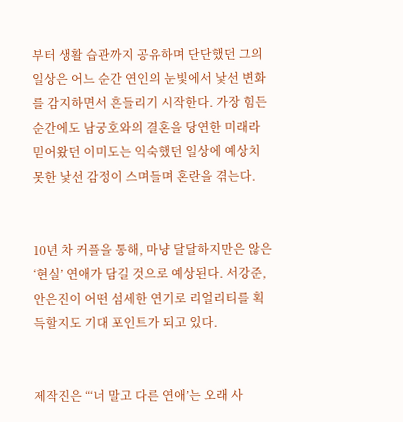부터 생활 습관까지 공유하며 단단했던 그의 일상은 어느 순간 연인의 눈빛에서 낯선 변화를 감지하면서 흔들리기 시작한다. 가장 힘든 순간에도 남궁호와의 결혼을 당연한 미래라 믿어왔던 이미도는 익숙했던 일상에 예상치 못한 낯선 감정이 스며들며 혼란을 겪는다.


10년 차 커플을 통해, 마냥 달달하지만은 않은 ‘현실’ 연애가 담길 것으로 예상된다. 서강준, 안은진이 어떤 섬세한 연기로 리얼리티를 획득할지도 기대 포인트가 되고 있다.


제작진은 “‘너 말고 다른 연애’는 오래 사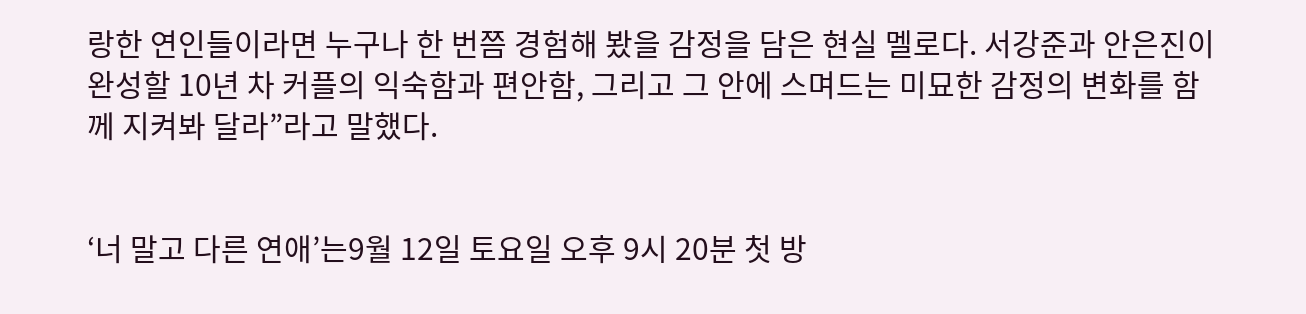랑한 연인들이라면 누구나 한 번쯤 경험해 봤을 감정을 담은 현실 멜로다. 서강준과 안은진이 완성할 10년 차 커플의 익숙함과 편안함, 그리고 그 안에 스며드는 미묘한 감정의 변화를 함께 지켜봐 달라”라고 말했다.


‘너 말고 다른 연애’는9월 12일 토요일 오후 9시 20분 첫 방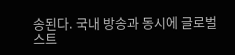송된다. 국내 방송과 동시에 글로벌 스트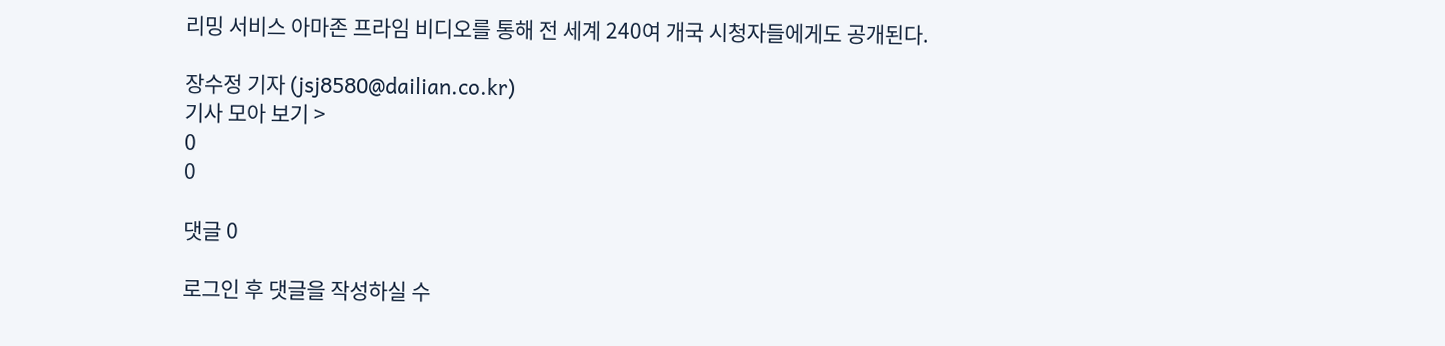리밍 서비스 아마존 프라임 비디오를 통해 전 세계 240여 개국 시청자들에게도 공개된다.

장수정 기자 (jsj8580@dailian.co.kr)
기사 모아 보기 >
0
0

댓글 0

로그인 후 댓글을 작성하실 수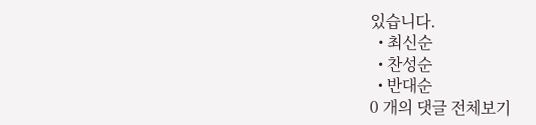있습니다.
  • 최신순
  • 찬성순
  • 반대순
0 개의 댓글 전체보기